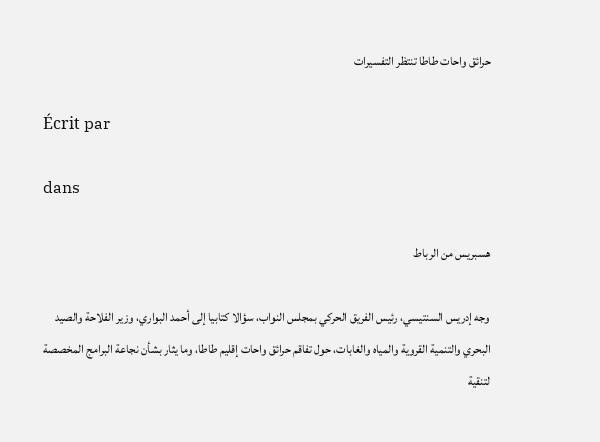حرائق واحات طاطا تنتظر التفسيرات

Écrit par

dans

هسبريس من الرباط

وجه إدريس السنتيسي، رئيس الفريق الحركي بمجلس النواب، سؤالا كتابيا إلى أحمد البواري، وزير الفلاحة والصيد البحري والتنمية القروية والمياه والغابات، حول تفاقم حرائق واحات إقليم طاطا، وما يثار بشأن نجاعة البرامج المخصصة لتنقية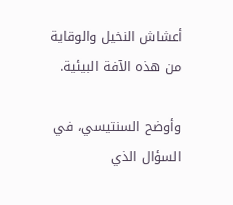أعشاش النخيل والوقاية من هذه الآفة البيئية.

وأوضح السنتيسي، في السؤال الذي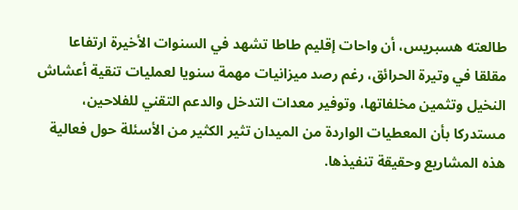طالعته هسبريس، أن واحات إقليم طاطا تشهد في السنوات الأخيرة ارتفاعا مقلقا في وتيرة الحرائق، رغم رصد ميزانيات مهمة سنويا لعمليات تنقية أعشاش النخيل وتثمين مخلفاتها، وتوفير معدات التدخل والدعم التقني للفلاحين، مستدركا بأن المعطيات الواردة من الميدان تثير الكثير من الأسئلة حول فعالية هذه المشاريع وحقيقة تنفيذها.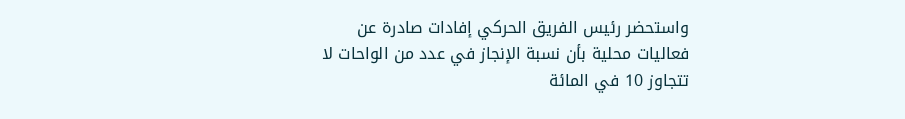واستحضر رئيس الفريق الحركي إفادات صادرة عن فعاليات محلية بأن نسبة الإنجاز في عدد من الواحات لا تتجاوز 10 في المائة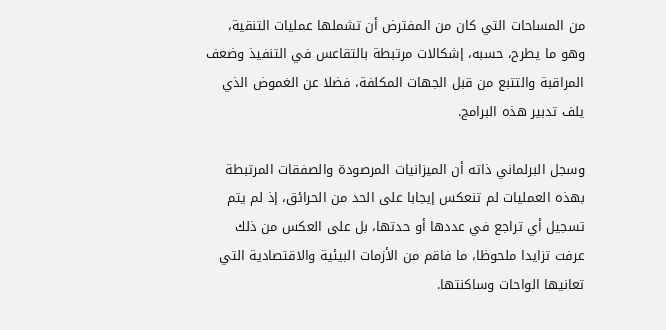من المساحات التي كان من المفترض أن تشملها عمليات التنقية، وهو ما يطرح، حسبه، إشكالات مرتبطة بالتقاعس في التنفيذ وضعف المراقبة والتتبع من قبل الجهات المكلفة، فضلا عن الغموض الذي يلف تدبير هذه البرامج.

وسجل البرلماني ذاته أن الميزانيات المرصودة والصفقات المرتبطة بهذه العمليات لم تنعكس إيجابا على الحد من الحرائق، إذ لم يتم تسجيل أي تراجع في عددها أو حدتها، بل على العكس من ذلك عرفت تزايدا ملحوظا، ما فاقم من الأزمات البيئية والاقتصادية التي تعانيها الواحات وساكنتها.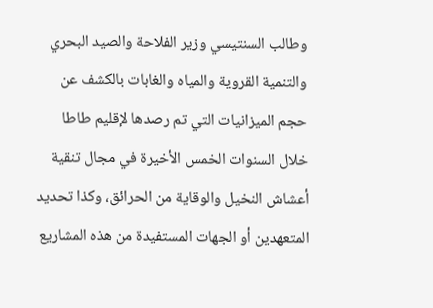وطالب السنتيسي وزير الفلاحة والصيد البحري والتنمية القروية والمياه والغابات بالكشف عن حجم الميزانيات التي تم رصدها لإقليم طاطا خلال السنوات الخمس الأخيرة في مجال تنقية أعشاش النخيل والوقاية من الحرائق، وكذا تحديد المتعهدين أو الجهات المستفيدة من هذه المشاريع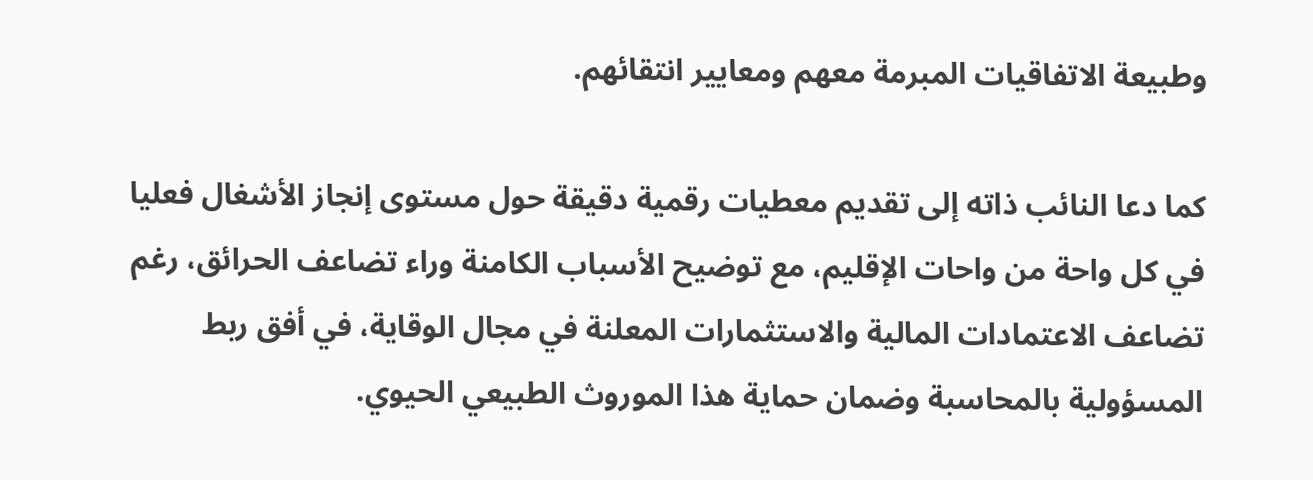وطبيعة الاتفاقيات المبرمة معهم ومعايير انتقائهم.

كما دعا النائب ذاته إلى تقديم معطيات رقمية دقيقة حول مستوى إنجاز الأشغال فعليا في كل واحة من واحات الإقليم، مع توضيح الأسباب الكامنة وراء تضاعف الحرائق، رغم تضاعف الاعتمادات المالية والاستثمارات المعلنة في مجال الوقاية، في أفق ربط المسؤولية بالمحاسبة وضمان حماية هذا الموروث الطبيعي الحيوي.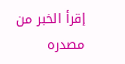إقرأ الخبر من مصدره